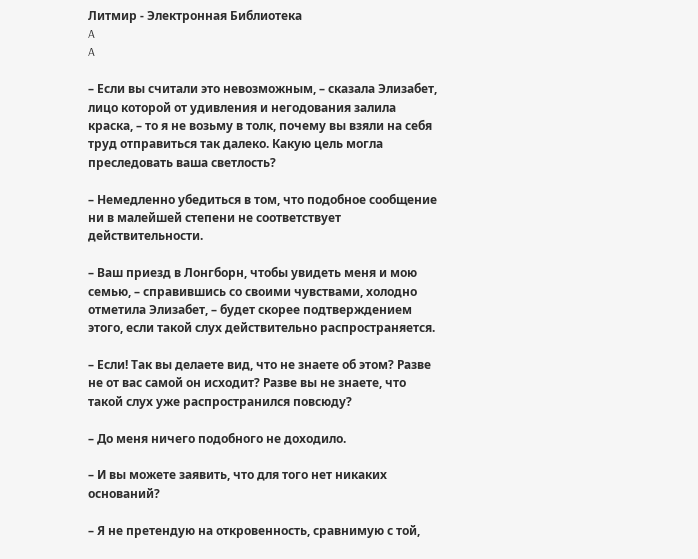Литмир - Электронная Библиотека
A
A

– Если вы считали это невозможным, – сказала Элизабет, лицо которой от удивления и негодования залила краска, – то я не возьму в толк, почему вы взяли на себя труд отправиться так далеко. Какую цель могла преследовать ваша светлость?

– Немедленно убедиться в том, что подобное сообщение ни в малейшей степени не соответствует действительности.

– Ваш приезд в Лонгборн, чтобы увидеть меня и мою семью, – справившись со своими чувствами, холодно отметила Элизабет, – будет скорее подтверждением этого, если такой слух действительно распространяется.

– Если! Так вы делаете вид, что не знаете об этом? Разве не от вас самой он исходит? Разве вы не знаете, что такой слух уже распространился повсюду?

– До меня ничего подобного не доходило.

– И вы можете заявить, что для того нет никаких оснований?

– Я не претендую на откровенность, сравнимую с той,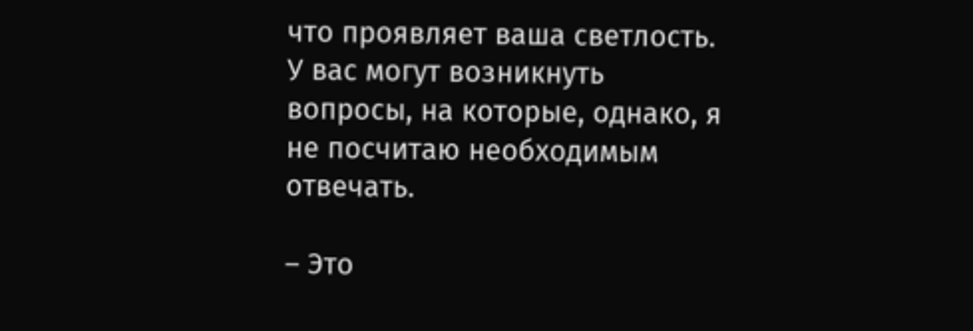что проявляет ваша светлость. У вас могут возникнуть вопросы, на которые, однако, я не посчитаю необходимым отвечать.

– Это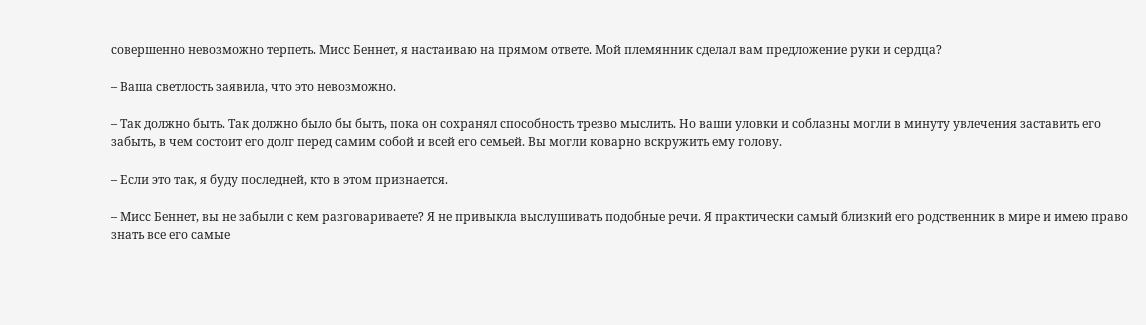совершенно невозможно терпеть. Мисс Беннет, я настаиваю на прямом ответе. Мой племянник сделал вам предложение руки и сердца?

– Ваша светлость заявила, что это невозможно.

– Так должно быть. Так должно было бы быть, пока он сохранял способность трезво мыслить. Но ваши уловки и соблазны могли в минуту увлечения заставить его забыть, в чем состоит его долг перед самим собой и всей его семьей. Вы могли коварно вскружить ему голову.

– Если это так, я буду последней, кто в этом признается.

– Мисс Беннет, вы не забыли с кем разговариваете? Я не привыкла выслушивать подобные речи. Я практически самый близкий его родственник в мире и имею право знать все его самые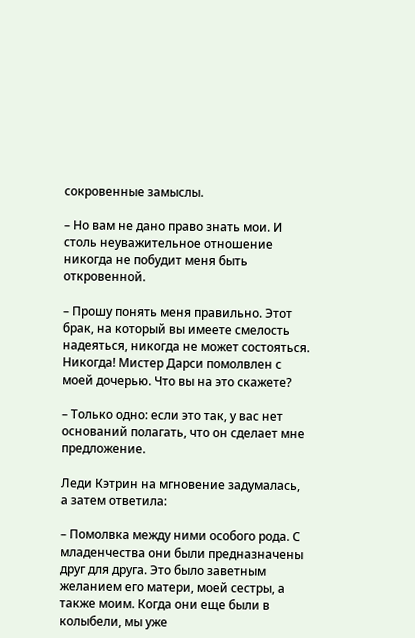сокровенные замыслы.

– Но вам не дано право знать мои. И столь неуважительное отношение никогда не побудит меня быть откровенной.

– Прошу понять меня правильно. Этот брак, на который вы имеете смелость надеяться, никогда не может состояться. Никогда! Мистер Дарси помолвлен с моей дочерью. Что вы на это скажете?

– Только одно: если это так, у вас нет оснований полагать, что он сделает мне предложение.

Леди Кэтрин на мгновение задумалась, а затем ответила:

– Помолвка между ними особого рода. С младенчества они были предназначены друг для друга. Это было заветным желанием его матери, моей сестры, а также моим. Когда они еще были в колыбели, мы уже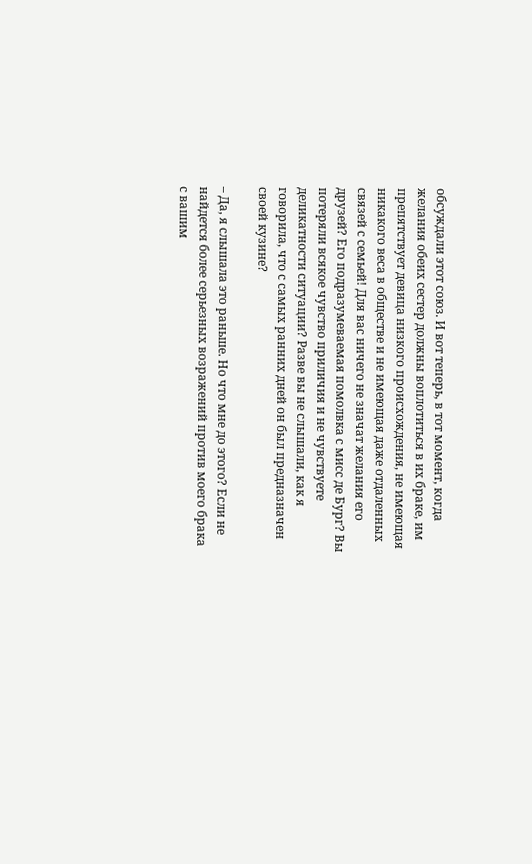обсуждали этот союз. И вот теперь, в тот момент, когда желания обеих сестер должны воплотиться в их браке, им препятствует девица низкого происхождения, не имеющая никакого веса в обществе и не имеющая даже отдаленных связей с семьей! Для вас ничего не значат желания его друзей? Его подразумеваемая помолвка с мисс де Бург? Вы потеряли всякое чувство приличия и не чувствуете деликатности ситуации? Разве вы не слышали, как я говорила, что с самых ранних дней он был предназначен своей кузине?

– Да, я слышала это раньше. Но что мне до этого? Если не найдется более серьезных возражений против моего брака с вашим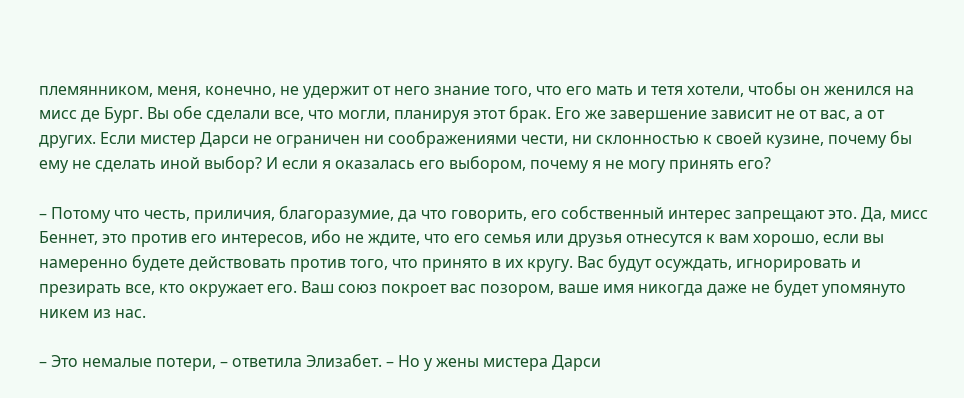племянником, меня, конечно, не удержит от него знание того, что его мать и тетя хотели, чтобы он женился на мисс де Бург. Вы обе сделали все, что могли, планируя этот брак. Его же завершение зависит не от вас, а от других. Если мистер Дарси не ограничен ни соображениями чести, ни склонностью к своей кузине, почему бы ему не сделать иной выбор? И если я оказалась его выбором, почему я не могу принять его?

– Потому что честь, приличия, благоразумие, да что говорить, его собственный интерес запрещают это. Да, мисс Беннет, это против его интересов, ибо не ждите, что его семья или друзья отнесутся к вам хорошо, если вы намеренно будете действовать против того, что принято в их кругу. Вас будут осуждать, игнорировать и презирать все, кто окружает его. Ваш союз покроет вас позором, ваше имя никогда даже не будет упомянуто никем из нас.

– Это немалые потери, – ответила Элизабет. – Но у жены мистера Дарси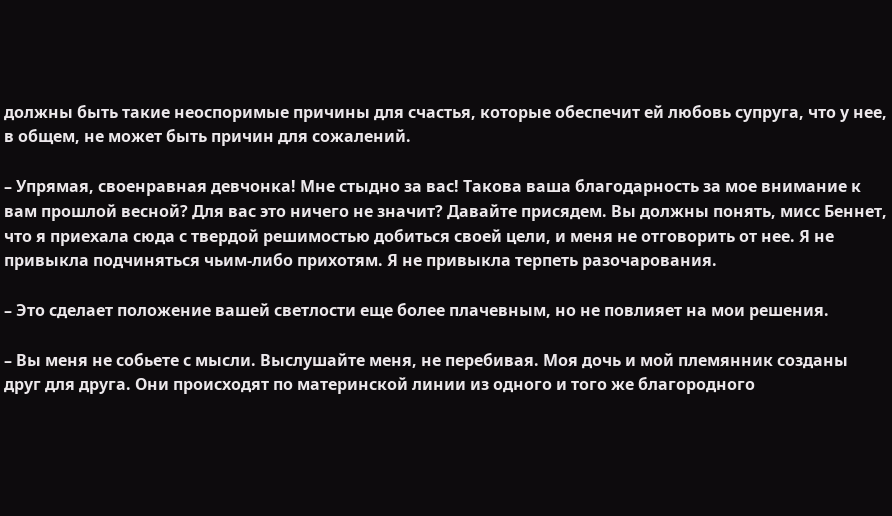должны быть такие неоспоримые причины для счастья, которые обеспечит ей любовь супруга, что у нее, в общем, не может быть причин для сожалений.

– Упрямая, своенравная девчонка! Мне стыдно за вас! Такова ваша благодарность за мое внимание к вам прошлой весной? Для вас это ничего не значит? Давайте присядем. Вы должны понять, мисс Беннет, что я приехала сюда с твердой решимостью добиться своей цели, и меня не отговорить от нее. Я не привыкла подчиняться чьим-либо прихотям. Я не привыкла терпеть разочарования.

– Это сделает положение вашей светлости еще более плачевным, но не повлияет на мои решения.

– Вы меня не собьете с мысли. Выслушайте меня, не перебивая. Моя дочь и мой племянник созданы друг для друга. Они происходят по материнской линии из одного и того же благородного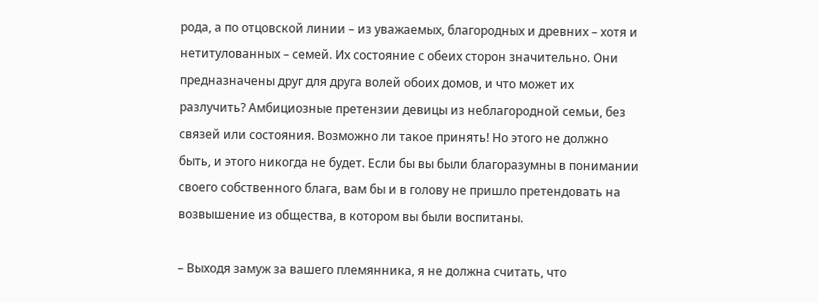рода, а по отцовской линии – из уважаемых, благородных и древних – хотя и нетитулованных – семей. Их состояние с обеих сторон значительно. Они предназначены друг для друга волей обоих домов, и что может их разлучить? Амбициозные претензии девицы из неблагородной семьи, без связей или состояния. Возможно ли такое принять! Но этого не должно быть, и этого никогда не будет. Если бы вы были благоразумны в понимании своего собственного блага, вам бы и в голову не пришло претендовать на возвышение из общества, в котором вы были воспитаны.

– Выходя замуж за вашего племянника, я не должна считать, что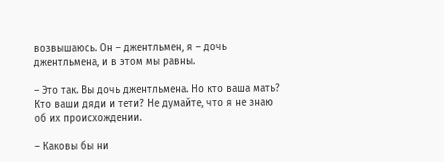возвышаюсь. Он – джентльмен, я – дочь джентльмена, и в этом мы равны.

– Это так. Вы дочь джентльмена. Но кто ваша мать? Кто ваши дяди и тети? Не думайте, что я не знаю об их происхождении.

– Каковы бы ни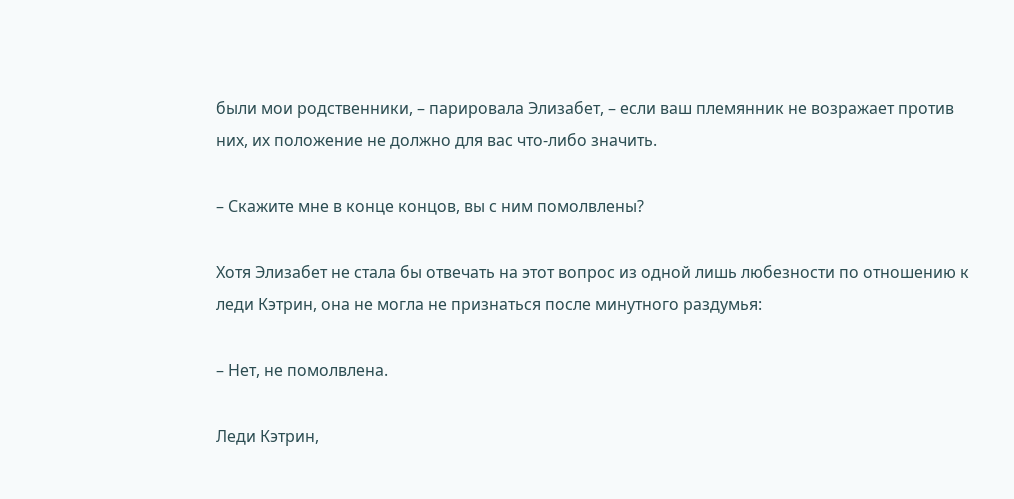были мои родственники, – парировала Элизабет, – если ваш племянник не возражает против них, их положение не должно для вас что-либо значить.

– Скажите мне в конце концов, вы с ним помолвлены?

Хотя Элизабет не стала бы отвечать на этот вопрос из одной лишь любезности по отношению к леди Кэтрин, она не могла не признаться после минутного раздумья:

– Нет, не помолвлена.

Леди Кэтрин,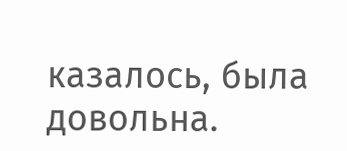казалось, была довольна.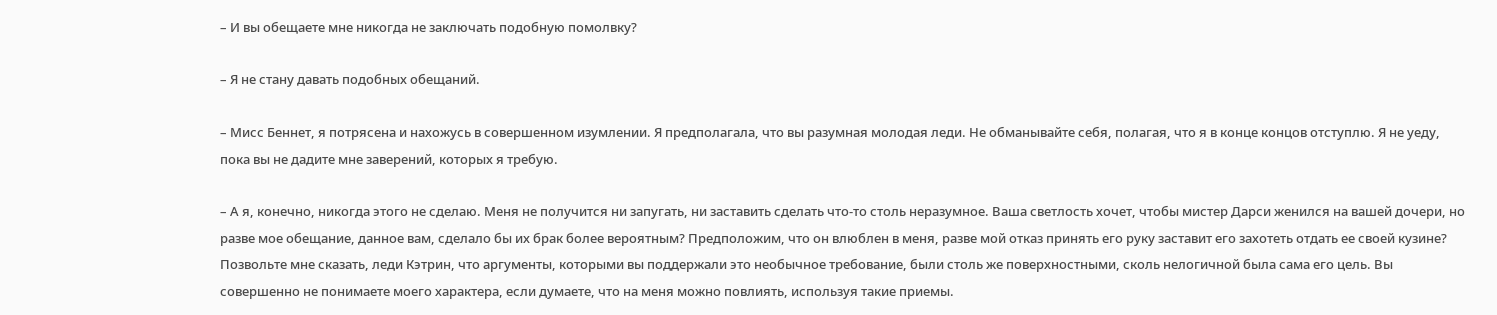– И вы обещаете мне никогда не заключать подобную помолвку?

– Я не стану давать подобных обещаний.

– Мисс Беннет, я потрясена и нахожусь в совершенном изумлении. Я предполагала, что вы разумная молодая леди. Не обманывайте себя, полагая, что я в конце концов отступлю. Я не уеду, пока вы не дадите мне заверений, которых я требую.

– А я, конечно, никогда этого не сделаю. Меня не получится ни запугать, ни заставить сделать что-то столь неразумное. Ваша светлость хочет, чтобы мистер Дарси женился на вашей дочери, но разве мое обещание, данное вам, сделало бы их брак более вероятным? Предположим, что он влюблен в меня, разве мой отказ принять его руку заставит его захотеть отдать ее своей кузине? Позвольте мне сказать, леди Кэтрин, что аргументы, которыми вы поддержали это необычное требование, были столь же поверхностными, сколь нелогичной была сама его цель. Вы совершенно не понимаете моего характера, если думаете, что на меня можно повлиять, используя такие приемы.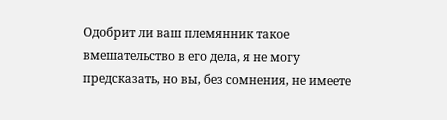Одобрит ли ваш племянник такое вмешательство в его дела, я не могу предсказать, но вы, без сомнения, не имеете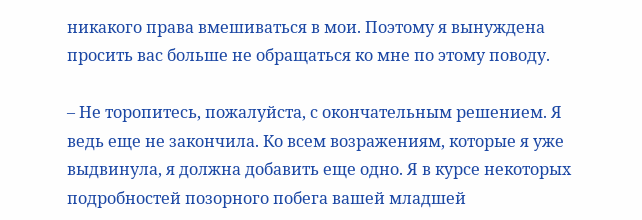никакого права вмешиваться в мои. Поэтому я вынуждена просить вас больше не обращаться ко мне по этому поводу.

– Не торопитесь, пожалуйста, с окончательным решением. Я ведь еще не закончила. Ко всем возражениям, которые я уже выдвинула, я должна добавить еще одно. Я в курсе некоторых подробностей позорного побега вашей младшей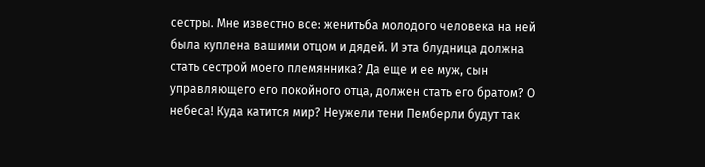сестры. Мне известно все: женитьба молодого человека на ней была куплена вашими отцом и дядей. И эта блудница должна стать сестрой моего племянника? Да еще и ее муж, сын управляющего его покойного отца, должен стать его братом? О небеса! Куда катится мир? Неужели тени Пемберли будут так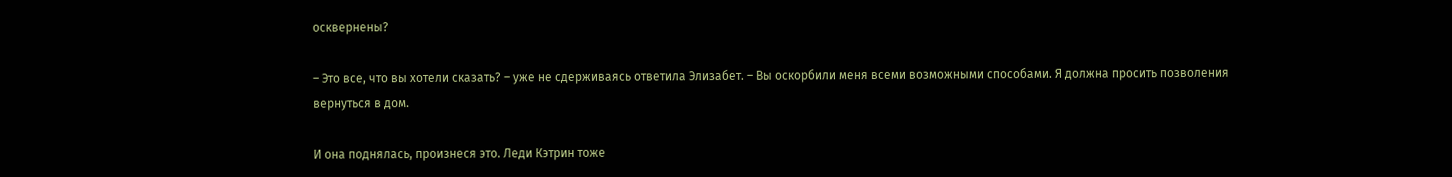осквернены?

– Это все, что вы хотели сказать? – уже не сдерживаясь ответила Элизабет. – Вы оскорбили меня всеми возможными способами. Я должна просить позволения вернуться в дом.

И она поднялась, произнеся это. Леди Кэтрин тоже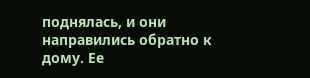поднялась, и они направились обратно к дому. Ее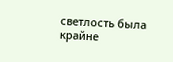светлость была крайне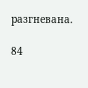разгневана.

84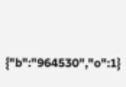{"b":"964530","o":1}